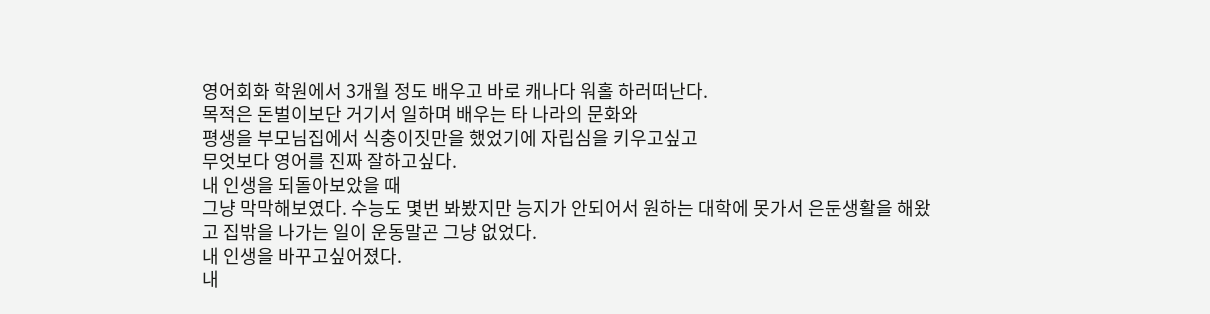영어회화 학원에서 3개월 정도 배우고 바로 캐나다 워홀 하러떠난다.
목적은 돈벌이보단 거기서 일하며 배우는 타 나라의 문화와
평생을 부모님집에서 식충이짓만을 했었기에 자립심을 키우고싶고
무엇보다 영어를 진짜 잘하고싶다.
내 인생을 되돌아보았을 때
그냥 막막해보였다. 수능도 몇번 봐봤지만 능지가 안되어서 원하는 대학에 못가서 은둔생활을 해왔고 집밖을 나가는 일이 운동말곤 그냥 없었다.
내 인생을 바꾸고싶어졌다.
내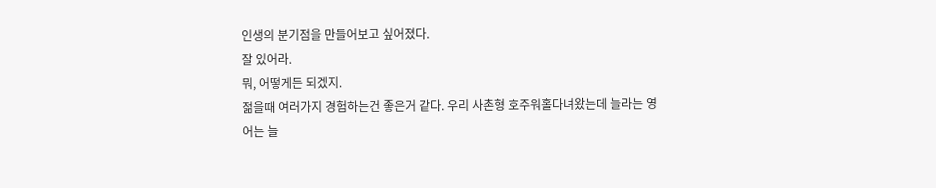인생의 분기점을 만들어보고 싶어졌다.
잘 있어라.
뭐, 어떻게든 되겠지.
젊을때 여러가지 경험하는건 좋은거 같다. 우리 사촌형 호주워홀다녀왔는데 늘라는 영어는 늘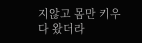지않고 몸만 키우다 왔더라